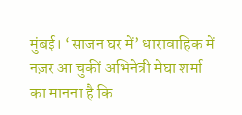मुंबई। ‘साजन घर में’ धारावाहिक में नज़र आ चुकीं अभिनेत्री मेघा शर्मा का मानना है कि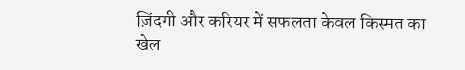ज़िंदगी और करियर में सफलता केवल किस्मत का खेल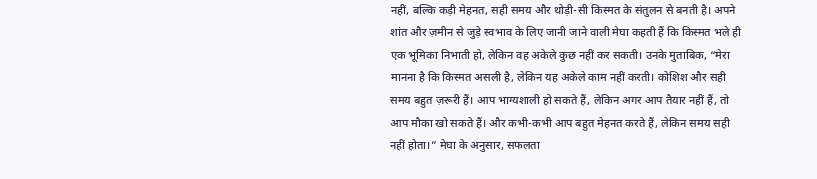नहीं, बल्कि कड़ी मेहनत, सही समय और थोड़ी-सी किस्मत के संतुलन से बनती है। अपने शांत और ज़मीन से जुड़े स्वभाव के लिए जानी जाने वाली मेघा कहती हैं कि किस्मत भले ही एक भूमिका निभाती हो, लेकिन वह अकेले कुछ नहीं कर सकती। उनके मुताबिक, “मेरा मानना है कि किस्मत असली है, लेकिन यह अकेले काम नहीं करती। कोशिश और सही समय बहुत ज़रूरी हैं। आप भाग्यशाली हो सकते हैं, लेकिन अगर आप तैयार नहीं हैं, तो आप मौका खो सकते हैं। और कभी-कभी आप बहुत मेहनत करते हैं, लेकिन समय सही नहीं होता।” मेघा के अनुसार, सफलता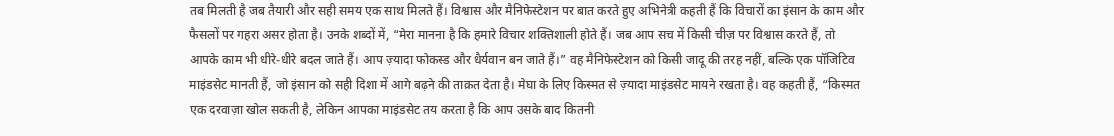तब मिलती है जब तैयारी और सही समय एक साथ मिलते हैं। विश्वास और मैनिफेस्टेशन पर बात करते हुए अभिनेत्री कहती हैं कि विचारों का इंसान के काम और फैसलों पर गहरा असर होता है। उनके शब्दों में, “मेरा मानना है कि हमारे विचार शक्तिशाली होते हैं। जब आप सच में किसी चीज़ पर विश्वास करते हैं, तो आपके काम भी धीरे-धीरे बदल जाते हैं। आप ज़्यादा फोकस्ड और धैर्यवान बन जाते हैं।” वह मैनिफेस्टेशन को किसी जादू की तरह नहीं, बल्कि एक पॉजिटिव माइंडसेट मानती हैं, जो इंसान को सही दिशा में आगे बढ़ने की ताक़त देता है। मेघा के लिए किस्मत से ज़्यादा माइंडसेट मायने रखता है। वह कहती हैं, “किस्मत एक दरवाज़ा खोल सकती है, लेकिन आपका माइंडसेट तय करता है कि आप उसके बाद कितनी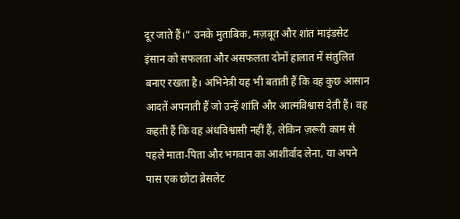दूर जाते हैं।” उनके मुताबिक, मज़बूत और शांत माइंडसेट इंसान को सफलता और असफलता दोनों हालात में संतुलित बनाए रखता है। अभिनेत्री यह भी बताती हैं कि वह कुछ आसान आदतें अपनाती हैं जो उन्हें शांति और आत्मविश्वास देती हैं। वह कहती हैं कि वह अंधविश्वासी नहीं हैं, लेकिन ज़रूरी काम से पहले माता-पिता और भगवान का आशीर्वाद लेना, या अपने पास एक छोटा ब्रेसलेट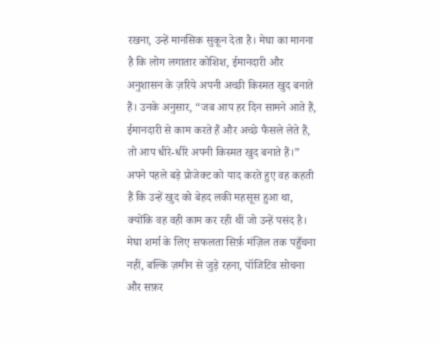रखना, उन्हें मानसिक सुकून देता है। मेघा का मानना है कि लोग लगातार कोशिश, ईमानदारी और अनुशासन के ज़रिये अपनी अच्छी किस्मत खुद बनाते हैं। उनके अनुसार, “जब आप हर दिन सामने आते हैं, ईमानदारी से काम करते हैं और अच्छे फैसले लेते हैं, तो आप धीरे-धीरे अपनी किस्मत खुद बनाते हैं।” अपने पहले बड़े प्रोजेक्ट को याद करते हुए वह कहती हैं कि उन्हें खुद को बेहद लकी महसूस हुआ था, क्योंकि वह वही काम कर रही थीं जो उन्हें पसंद है। मेघा शर्मा के लिए सफलता सिर्फ़ मंज़िल तक पहुँचना नहीं, बल्कि ज़मीन से जुड़े रहना, पॉजिटिव सोचना और सफ़र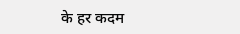के हर कदम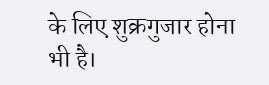के लिए शुक्रगुजार होना भी है।